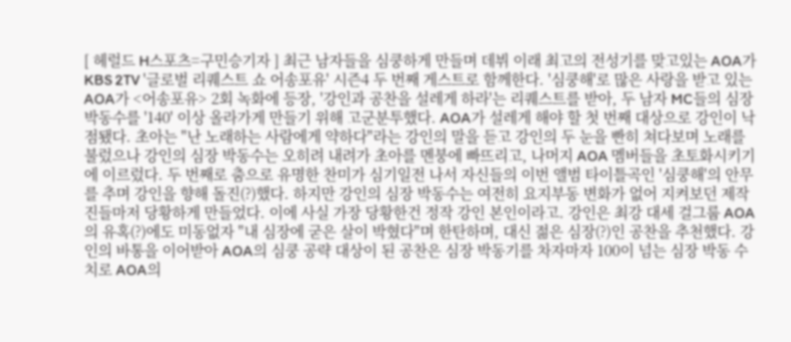[ 헤럴드 H스포츠=구민승기자 ] 최근 남자들을 심쿵하게 만들며 데뷔 이래 최고의 전성기를 맞고있는 AOA가 KBS 2TV '글로벌 리퀘스트 쇼 어송포유' 시즌4 두 번째 게스트로 함께한다. '심쿵해'로 많은 사랑을 받고 있는 AOA가 <어송포유> 2회 녹화에 등장, '강인과 공찬을 설레게 하라'는 리퀘스트를 받아, 두 남자 MC들의 심장 박동수를 '140' 이상 올라가게 만들기 위해 고군분투했다. AOA가 설레게 해야 할 첫 번째 대상으로 강인이 낙점됐다. 초아는 "난 노래하는 사람에게 약하다"라는 강인의 말을 듣고 강인의 두 눈을 빤히 쳐다보며 노래를 불렀으나 강인의 심장 박동수는 오히려 내려가 초아를 멘붕에 빠뜨리고, 나머지 AOA 멤버들을 초토화시키기에 이르렀다. 두 번째로 춤으로 유명한 찬미가 심기일전 나서 자신들의 이번 앨범 타이틀곡인 '심쿵해'의 안무를 추며 강인을 향해 돌진(?)했다. 하지만 강인의 심장 박동수는 여전히 요지부동 변화가 없어 지켜보던 제작진들마저 당황하게 만들었다. 이에 사실 가장 당황한건 정작 강인 본인이라고. 강인은 최강 대세 걸그룹 AOA의 유혹(?)에도 미동없자 "내 심장에 굳은 살이 박혔다"며 한탄하며, 대신 젊은 심장(?)인 공찬을 추천했다. 강인의 바통을 이어받아 AOA의 심쿵 공략 대상이 된 공찬은 심장 박동기를 차자마자 100이 넘는 심장 박동 수치로 AOA의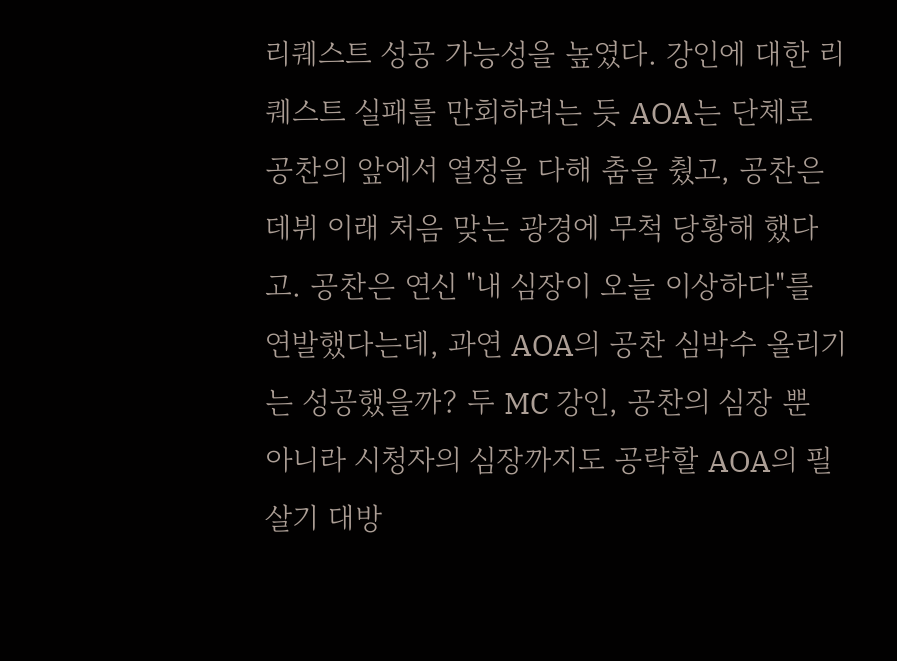리퀘스트 성공 가능성을 높였다. 강인에 대한 리퀘스트 실패를 만회하려는 듯 AOA는 단체로 공찬의 앞에서 열정을 다해 춤을 췄고, 공찬은 데뷔 이래 처음 맞는 광경에 무척 당황해 했다고. 공찬은 연신 "내 심장이 오늘 이상하다"를 연발했다는데, 과연 AOA의 공찬 심박수 올리기는 성공했을까? 두 MC 강인, 공찬의 심장 뿐 아니라 시청자의 심장까지도 공략할 AOA의 필살기 대방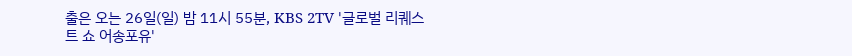출은 오는 26일(일) 밤 11시 55분, KBS 2TV '글로벌 리퀘스트 쇼 어송포유'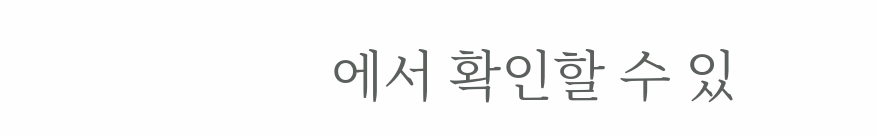에서 확인할 수 있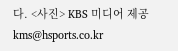다. <사진> KBS 미디어 제공 kms@hsports.co.kr